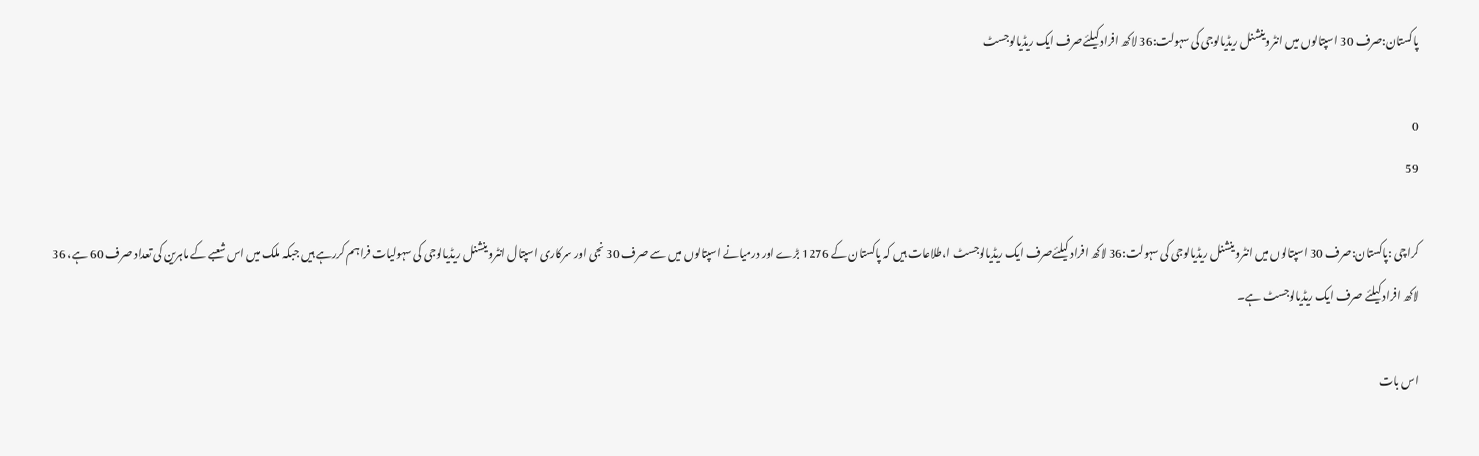پاکستان:صرف 30 اسپتالوں میں انٹروینشنل ریڈیالوجی کی سہولت:36 لاکھ افراد کیلئےصرف ایک ریڈیالوجسٹ

0
59

کراچی :پاکستان:صرف 30 اسپتالوں میں انٹروینشنل ریڈیالوجی کی سہولت:36 لاکھ افراد کیلئےصرف ایک ریڈیالوجسٹ ا،طلاعات ہیں کہ پاکستان کے 1276 بڑے اور درمیانے اسپتالوں میں سے صرف 30 نجی اور سرکاری اسپتال انٹروینشنل ریڈیالوجی کی سہولیات فراہم کررہے ہیں جبکہ ملک میں اس شعبے کے ماہرین کی تعداد صرف 60 ہے، 36 لاکھ افراد کیلئے صرف ایک ریڈیالوجسٹ ہے۔

اس بات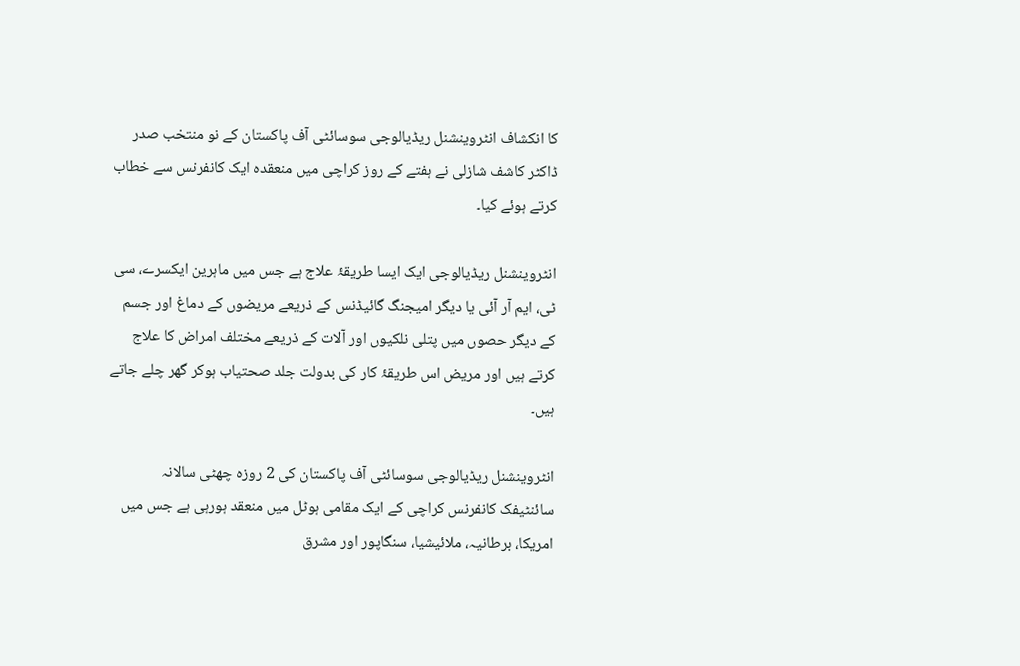کا انکشاف انٹروینشنل ریڈیالوجی سوسائٹی آف پاکستان کے نو منتخب صدر ڈاکٹر کاشف شازلی نے ہفتے کے روز کراچی میں منعقدہ ایک کانفرنس سے خطاب کرتے ہوئے کیا۔

انٹروینشنل ریڈیالوجی ایک ایسا طریقۂ علاج ہے جس میں ماہرین ایکسرے، سی ٹی، ایم آر آئی یا دیگر امیجنگ گائیڈنس کے ذریعے مریضوں کے دماغ اور جسم کے دیگر حصوں میں پتلی نلکیوں اور آلات کے ذریعے مختلف امراض کا علاج کرتے ہیں اور مریض اس طریقۂ کار کی بدولت جلد صحتیاب ہوکر گھر چلے جاتے ہیں۔

انٹروینشنل ریڈیالوجی سوسائٹی آف پاکستان کی 2 روزہ چھٹی سالانہ سائنٹیفک کانفرنس کراچی کے ایک مقامی ہوٹل میں منعقد ہورہی ہے جس میں امریکا، برطانیہ، ملائیشیا، سنگاپور اور مشرق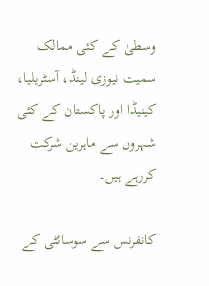وسطیٰ کے کئی ممالک سمیت نیوزی لینڈ، آسٹریلیا، کینیڈا اور پاکستان کے کئی شہروں سے ماہرین شرکت کررہے ہیں۔

کانفرنس سے سوسائٹی کے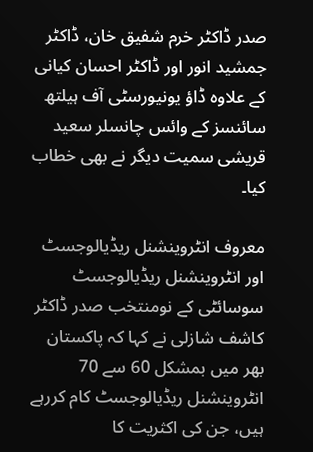صدر ڈاکٹر خرم شفیق خان، ڈاکٹر جمشید انور اور ڈاکٹر احسان کیانی کے علاوہ ڈاؤ یونیورسٹی آف ہیلتھ سائنسز کے وائس چانسلر سعید قریشی سمیت دیگر نے بھی خطاب کیا۔

معروف انٹروینشنل ریڈیالوجسٹ اور انٹروینشنل ریڈیالوجسٹ سوسائٹی کے نومنتخب صدر ڈاکٹر کاشف شازلی نے کہا کہ پاکستان بھر میں بمشکل 60 سے 70 انٹروینشنل ریڈیالوجسٹ کام کررہے ہیں، جن کی اکثریت کا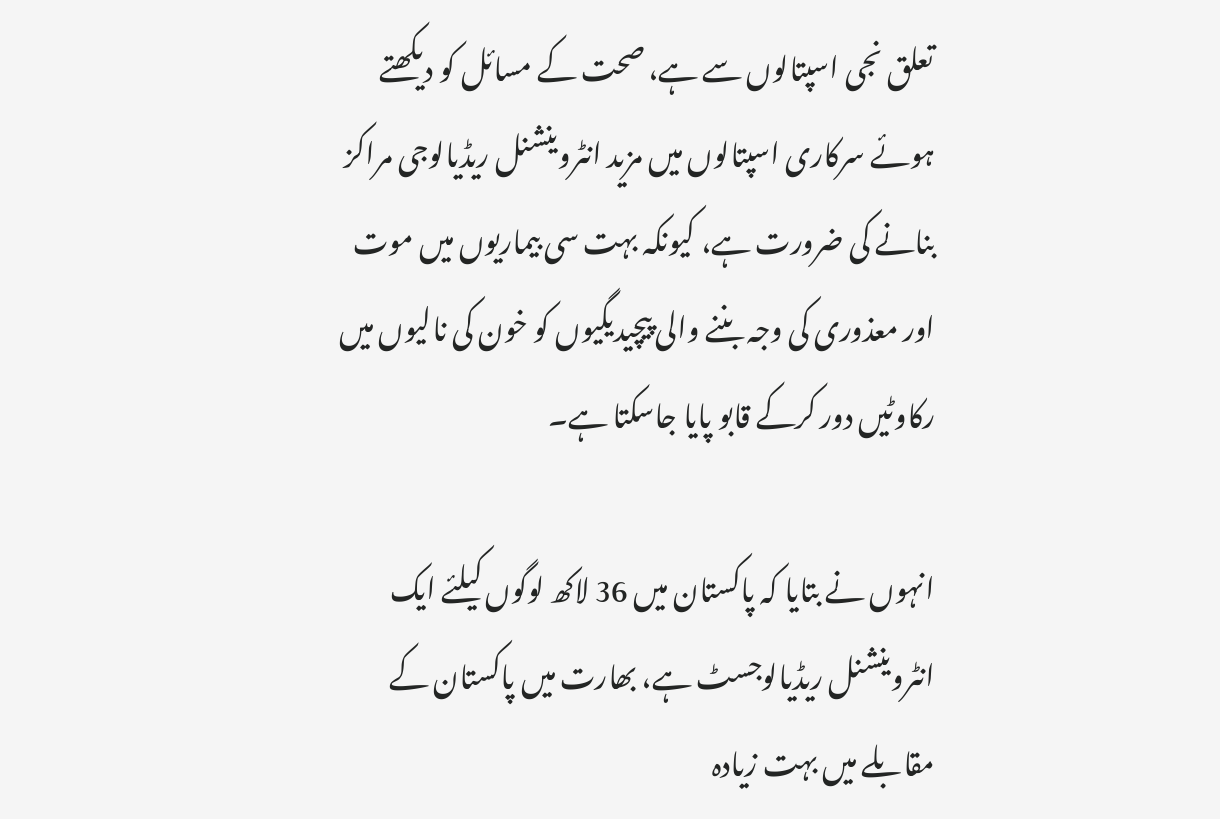تعلق نجی اسپتالوں سے ہے، صحت کے مسائل کو دیکھتے ہوئے سرکاری اسپتالوں میں مزید انٹروینشنل ریڈیالوجی مراکز بنانے کی ضرورت ہے، کیونکہ بہت سی بیماریوں میں موت اور معذوری کی وجہ بننے والی پیچیدیگیوں کو خون کی نالیوں میں رکاوٹیں دور کرکے قابو پایا جاسکتا ہے۔

انہوں نے بتایا کہ پاکستان میں 36 لاکھ لوگوں کیلئے ایک انٹروینشنل ریڈیالوجسٹ ہے، بھارت میں پاکستان کے مقابلے میں بہت زیادہ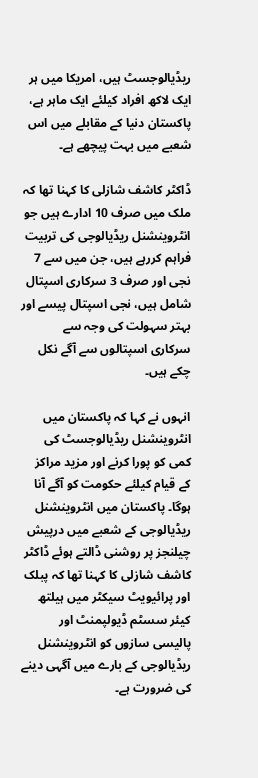ریڈیالوجسٹ ہیں، امریکا میں ہر ایک لاکھ افراد کیلئے ایک ماہر ہے، پاکستان دنیا کے مقابلے میں اس شعبے میں بہت پیچھے ہے۔

ڈاکٹر کاشف شازلی کا کہنا تھا کہ ملک میں صرف 10 ادارے ہیں جو انٹروینشنل ریڈیالوجی کی تربیت فراہم کررہے ہیں، جن میں سے 7 نجی اور صرف 3 سرکاری اسپتال شامل ہیں، نجی اسپتال پیسے اور بہتر سہولت کی وجہ سے سرکاری اسپتالوں سے آگے نکل چکے ہیں۔

انہوں نے کہا کہ پاکستان میں انٹروینشنل ریڈیالوجسٹ کی کمی کو پورا کرنے اور مزید مراکز کے قیام کیلئے حکومت کو آگے آنا ہوگا۔ پاکستان میں انٹروینشنل ریڈیالوجی کے شعبے میں درپیش چیلنجز پر روشنی ڈالتے ہوئے ڈاکٹر کاشف شازلی کا کہنا تھا کہ پبلک اور پرائیویٹ سیکٹر میں ہیلتھ کیئر سسٹم ڈیولپمنٹ اور پالیسی سازوں کو انٹروینشنل ریڈیالوجی کے بارے میں آگہی دینے کی ضرورت ہے۔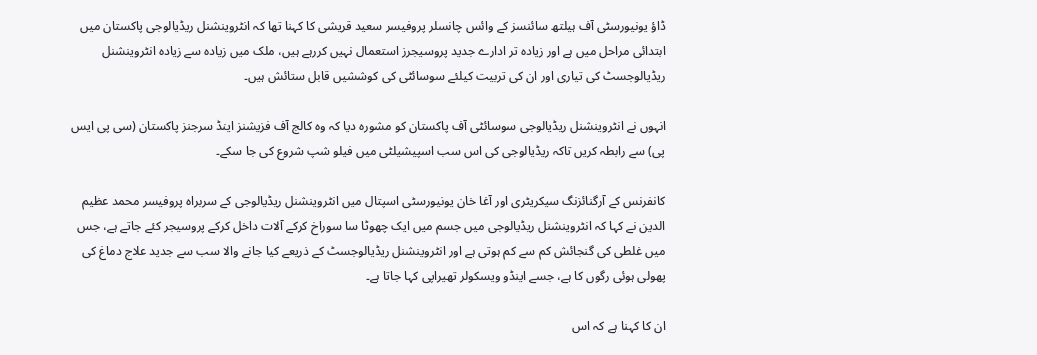ڈاؤ یونیورسٹی آف ہیلتھ سائنسز کے وائس چانسلر پروفیسر سعید قریشی کا کہنا تھا کہ انٹروینشنل ریڈیالوجی پاکستان میں ابتدائی مراحل میں ہے اور زیادہ تر ادارے جدید پروسیجرز استعمال نہیں کررہے ہیں، ملک میں زیادہ سے زیادہ انٹروینشنل ریڈیالوجسٹ کی تیاری اور ان کی تربیت کیلئے سوسائٹی کی کوششیں قابل ستائش ہیں۔

انہوں نے انٹروینشنل ریڈیالوجی سوسائٹی آف پاکستان کو مشورہ دیا کہ وہ کالج آف فزیشنز اینڈ سرجنز پاکستان (سی پی ایس پی) سے رابطہ کریں تاکہ ریڈیالوجی کی اس سب اسپیشیلٹی میں فیلو شپ شروع کی جا سکے۔

کانفرنس کے آرگنائزنگ سیکریٹری اور آغا خان یونیورسٹی اسپتال میں انٹروینشنل ریڈیالوجی کے سربراہ پروفیسر محمد عظیم الدین نے کہا کہ انٹروینشنل ریڈیالوجی میں جسم میں ایک چھوٹا سا سوراخ کرکے آلات داخل کرکے پروسیجر کئے جاتے ہے، جس میں غلطی کی گنجائش کم سے کم ہوتی ہے اور انٹروینشنل ریڈیالوجسٹ کے ذریعے کیا جانے والا سب سے جدید علاج دماغ کی پھولی ہوئی رگوں کا ہے، جسے اینڈو ویسکولر تھیراپی کہا جاتا ہے۔

ان کا کہنا ہے کہ اس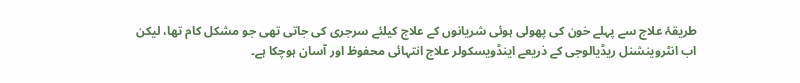طریقۂ علاج سے پہلے خون کی پھولی ہوئی شریانوں کے علاج کیلئے سرجری کی جاتی تھی جو مشکل کام تھا، لیکن اب انٹروینشنل ریڈیالوجی کے ذریعے اینڈویسکولر علاج انتہائی محفوظ اور آسان ہوچکا ہے۔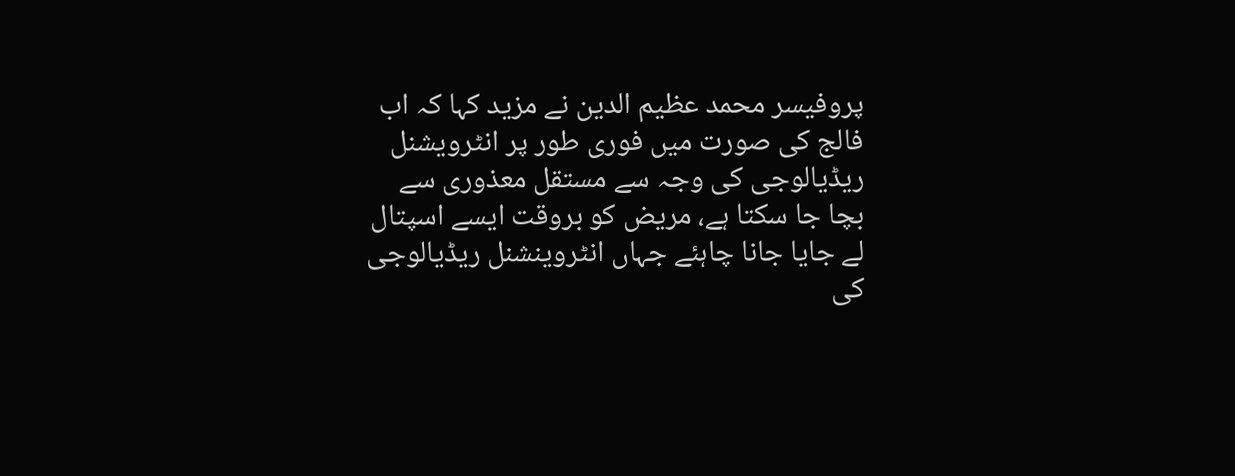پروفیسر محمد عظیم الدین نے مزید کہا کہ اب فالج کی صورت میں فوری طور پر انٹرویشنل ریڈیالوجی کی وجہ سے مستقل معذوری سے بچا جا سکتا ہے، مریض کو بروقت ایسے اسپتال لے جایا جانا چاہئے جہاں انٹروینشنل ریڈیالوجی کی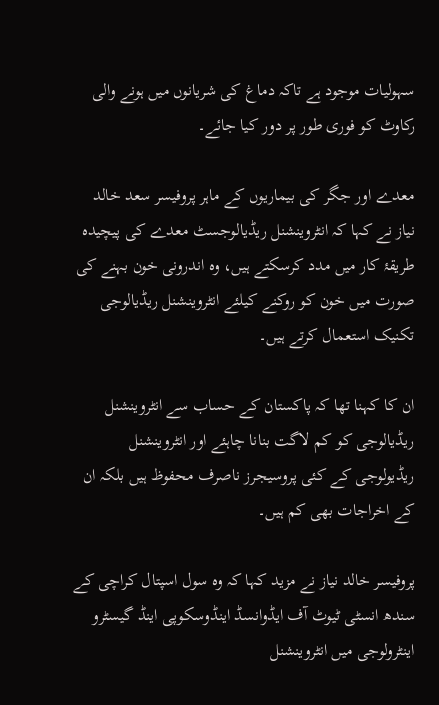سہولیات موجود ہے تاکہ دماغ کی شریانوں میں ہونے والی رکاوٹ کو فوری طور پر دور کیا جائے۔

معدے اور جگر کی بیماریوں کے ماہر پروفیسر سعد خالد نیاز نے کہا کہ انٹروینشنل ریڈیالوجسٹ معدے کی پیچیدہ طریقۂ کار میں مدد کرسکتے ہیں، وہ اندرونی خون بہنے کی صورت میں خون کو روکنے کیلئے انٹروینشنل ریڈیالوجی تکنیک استعمال کرتے ہیں۔

ان کا کہنا تھا کہ پاکستان کے حساب سے انٹروینشنل ریڈیالوجی کو کم لاگت بنانا چاہئے اور انٹروینشنل ریڈیولوجی کے کئی پروسیجرز ناصرف محفوظ ہیں بلکہ ان کے اخراجات بھی کم ہیں۔

پروفیسر خالد نیاز نے مزید کہا کہ وہ سول اسپتال کراچی کے سندھ انسٹی ٹیوٹ آف ایڈوانسڈ اینڈوسکوپی اینڈ گیسٹرو اینٹرولوجی میں انٹروینشنل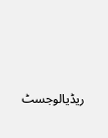ریڈیالوجسٹ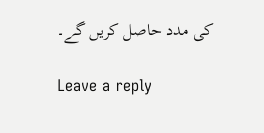کی مدد حاصل کریں گے۔

Leave a reply